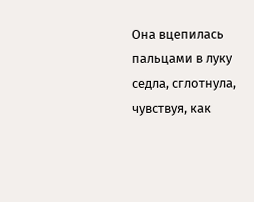Она вцепилась пальцами в луку седла, сглотнула, чувствуя, как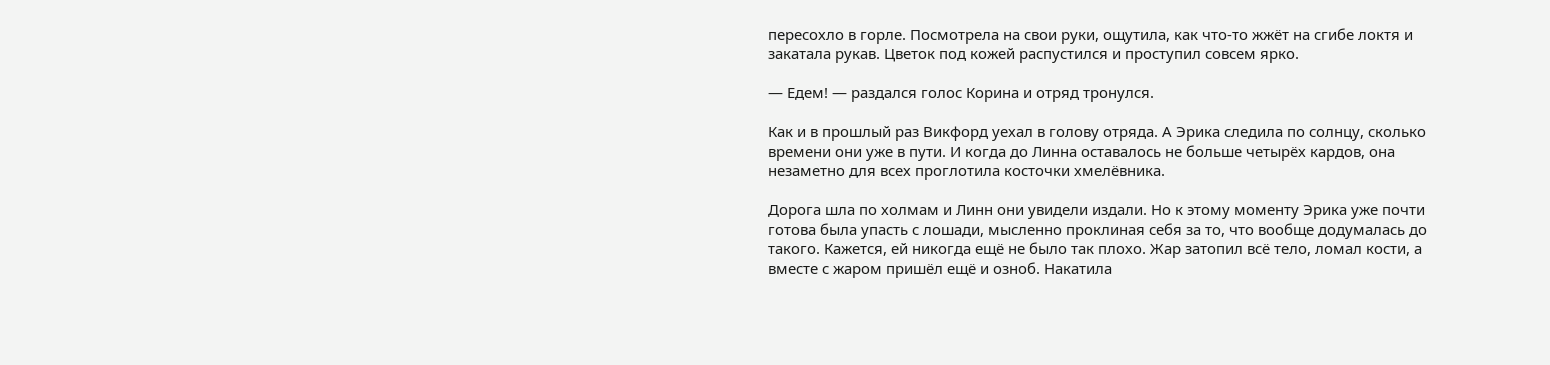пересохло в горле. Посмотрела на свои руки, ощутила, как что-то жжёт на сгибе локтя и закатала рукав. Цветок под кожей распустился и проступил совсем ярко.

— Едем! — раздался голос Корина и отряд тронулся.

Как и в прошлый раз Викфорд уехал в голову отряда. А Эрика следила по солнцу, сколько времени они уже в пути. И когда до Линна оставалось не больше четырёх кардов, она незаметно для всех проглотила косточки хмелёвника.

Дорога шла по холмам и Линн они увидели издали. Но к этому моменту Эрика уже почти готова была упасть с лошади, мысленно проклиная себя за то, что вообще додумалась до такого. Кажется, ей никогда ещё не было так плохо. Жар затопил всё тело, ломал кости, а вместе с жаром пришёл ещё и озноб. Накатила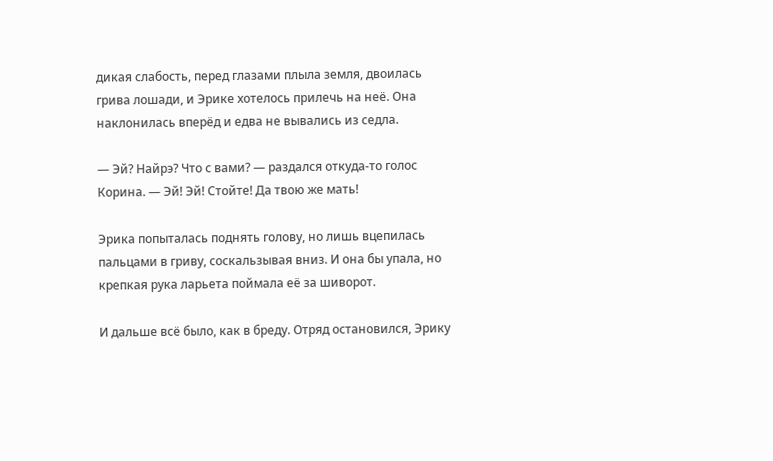дикая слабость, перед глазами плыла земля, двоилась грива лошади, и Эрике хотелось прилечь на неё. Она наклонилась вперёд и едва не вывались из седла.

— Эй? Найрэ? Что с вами? — раздался откуда-то голос Корина. — Эй! Эй! Стойте! Да твою же мать!

Эрика попыталась поднять голову, но лишь вцепилась пальцами в гриву, соскальзывая вниз. И она бы упала, но крепкая рука ларьета поймала её за шиворот.

И дальше всё было, как в бреду. Отряд остановился, Эрику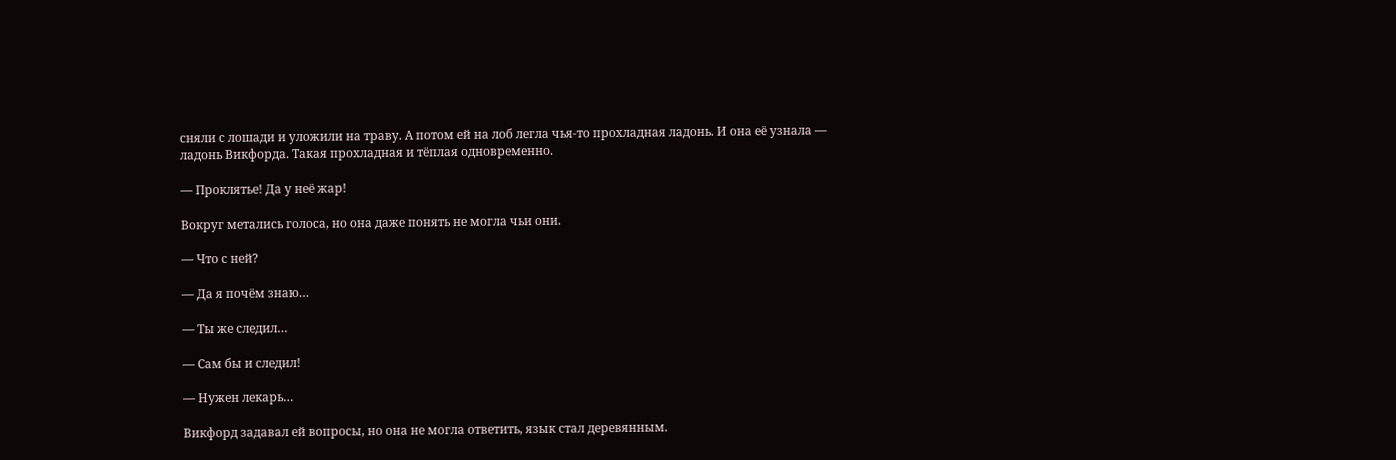сняли с лошади и уложили на траву. А потом ей на лоб легла чья-то прохладная ладонь. И она её узнала — ладонь Викфорда. Такая прохладная и тёплая одновременно.

— Проклятье! Да у неё жар!

Вокруг метались голоса, но она даже понять не могла чьи они.

— Что с ней?

— Да я почём знаю…

— Ты же следил…

— Сам бы и следил!

— Нужен лекарь…

Викфорд задавал ей вопросы, но она не могла ответить, язык стал деревянным.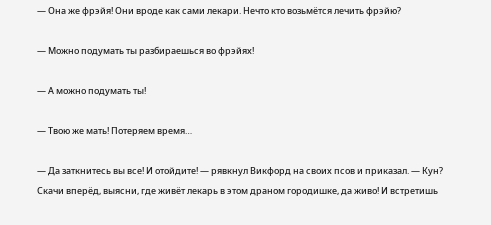— Она же фрэйя! Они вроде как сами лекари. Нечто кто возьмётся лечить фрэйю?

— Можно подумать ты разбираешься во фрэйях!

— А можно подумать ты!

— Твою же мать! Потеряем время…

— Да заткнитесь вы все! И отойдите! — рявкнул Викфорд на своих псов и приказал. — Кун? Скачи вперёд, выясни, где живёт лекарь в этом драном городишке, да живо! И встретишь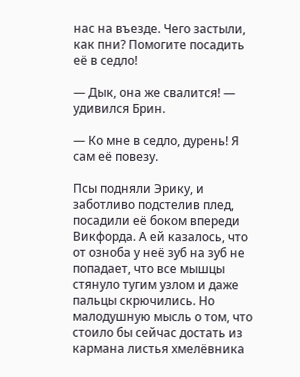нас на въезде. Чего застыли, как пни? Помогите посадить её в седло!

— Дык, она же свалится! — удивился Брин.

— Ко мне в седло, дурень! Я сам её повезу.

Псы подняли Эрику, и заботливо подстелив плед, посадили её боком впереди Викфорда. А ей казалось, что от озноба у неё зуб на зуб не попадает, что все мышцы стянуло тугим узлом и даже пальцы скрючились. Но малодушную мысль о том, что стоило бы сейчас достать из кармана листья хмелёвника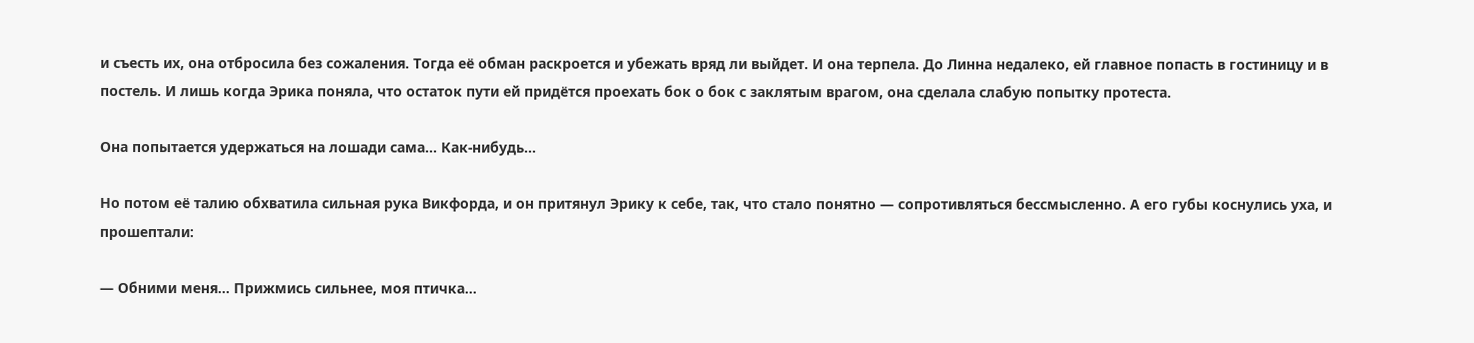и съесть их, она отбросила без сожаления. Тогда её обман раскроется и убежать вряд ли выйдет. И она терпела. До Линна недалеко, ей главное попасть в гостиницу и в постель. И лишь когда Эрика поняла, что остаток пути ей придётся проехать бок о бок с заклятым врагом, она сделала слабую попытку протеста.

Она попытается удержаться на лошади сама… Как-нибудь…

Но потом её талию обхватила сильная рука Викфорда, и он притянул Эрику к себе, так, что стало понятно — сопротивляться бессмысленно. А его губы коснулись уха, и прошептали:

— Обними меня… Прижмись сильнее, моя птичка…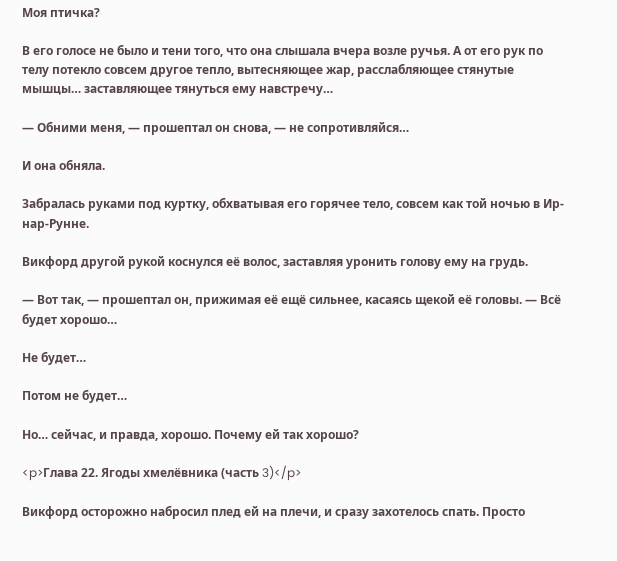Моя птичка?

В его голосе не было и тени того, что она слышала вчера возле ручья. А от его рук по телу потекло совсем другое тепло, вытесняющее жар, расслабляющее стянутые мышцы… заставляющее тянуться ему навстречу…

— Обними меня, — прошептал он снова, — не сопротивляйся…

И она обняла.

Забралась руками под куртку, обхватывая его горячее тело, совсем как той ночью в Ир-нар-Рунне.

Викфорд другой рукой коснулся её волос, заставляя уронить голову ему на грудь.

— Вот так, — прошептал он, прижимая её ещё сильнее, касаясь щекой её головы. — Всё будет хорошо…

Не будет…

Потом не будет…

Но… сейчас, и правда, хорошо. Почему ей так хорошо?

<p>Глава 22. Ягоды хмелёвника (часть 3)</p>

Викфорд осторожно набросил плед ей на плечи, и сразу захотелось спать. Просто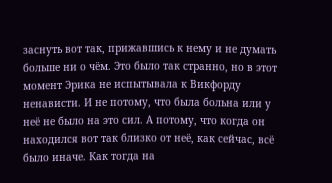заснуть вот так, прижавшись к нему и не думать больше ни о чём. Это было так странно, но в этот момент Эрика не испытывала к Викфорду ненависти. И не потому, что была больна или у неё не было на это сил. А потому, что когда он находился вот так близко от неё, как сейчас, всё было иначе. Как тогда на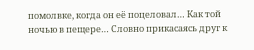помолвке, когда он её поцеловал… Как той ночью в пещере… Словно прикасаясь друг к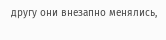другу они внезапно менялись,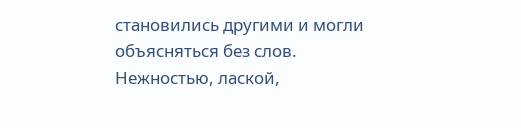становились другими и могли объясняться без слов. Нежностью, лаской,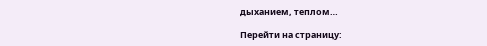дыханием, теплом…

Перейти на страницу: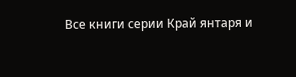Все книги серии Край янтаря и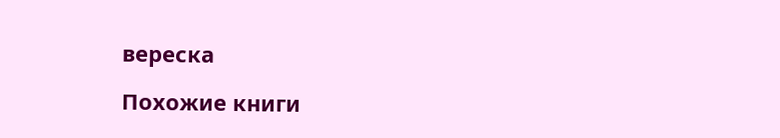вереска

Похожие книги